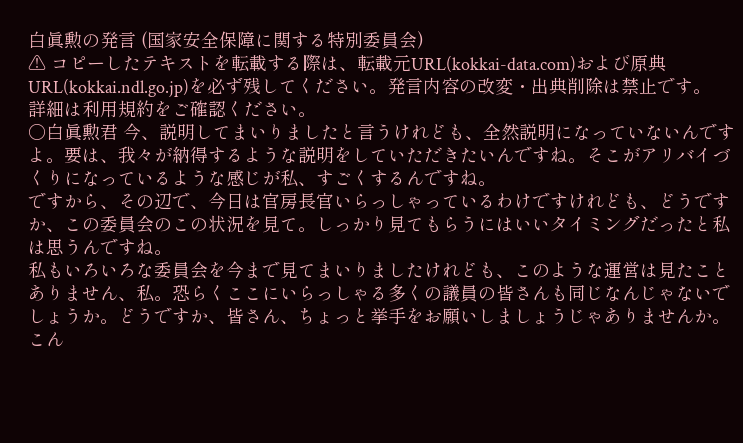白眞勲の発言 (国家安全保障に関する特別委員会)
⚠ コピーしたテキストを転載する際は、転載元URL(kokkai-data.com)および原典URL(kokkai.ndl.go.jp)を必ず残してください。発言内容の改変・出典削除は禁止です。
詳細は利用規約をご確認ください。
○白眞勲君 今、説明してまいりましたと言うけれども、全然説明になっていないんですよ。要は、我々が納得するような説明をしていただきたいんですね。そこがアリバイづくりになっているような感じが私、すごくするんですね。
ですから、その辺で、今日は官房長官いらっしゃっているわけですけれども、どうですか、この委員会のこの状況を見て。しっかり見てもらうにはいいタイミングだったと私は思うんですね。
私もいろいろな委員会を今まで見てまいりましたけれども、このような運営は見たことありません、私。恐らくここにいらっしゃる多くの議員の皆さんも同じなんじゃないでしょうか。どうですか、皆さん、ちょっと挙手をお願いしましょうじゃありませんか。こん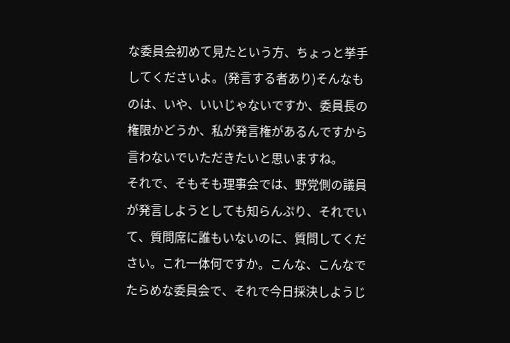な委員会初めて見たという方、ちょっと挙手してくださいよ。(発言する者あり)そんなものは、いや、いいじゃないですか、委員長の権限かどうか、私が発言権があるんですから言わないでいただきたいと思いますね。
それで、そもそも理事会では、野党側の議員が発言しようとしても知らんぷり、それでいて、質問席に誰もいないのに、質問してください。これ一体何ですか。こんな、こんなでたらめな委員会で、それで今日採決しようじ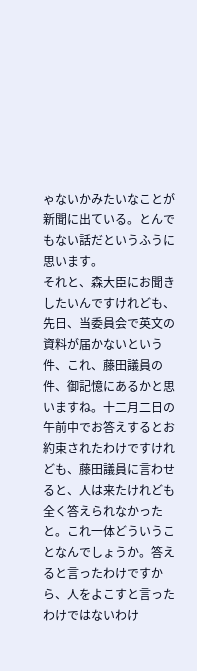ゃないかみたいなことが新聞に出ている。とんでもない話だというふうに思います。
それと、森大臣にお聞きしたいんですけれども、先日、当委員会で英文の資料が届かないという件、これ、藤田議員の件、御記憶にあるかと思いますね。十二月二日の午前中でお答えするとお約束されたわけですけれども、藤田議員に言わせると、人は来たけれども全く答えられなかったと。これ一体どういうことなんでしょうか。答えると言ったわけですから、人をよこすと言ったわけではないわけ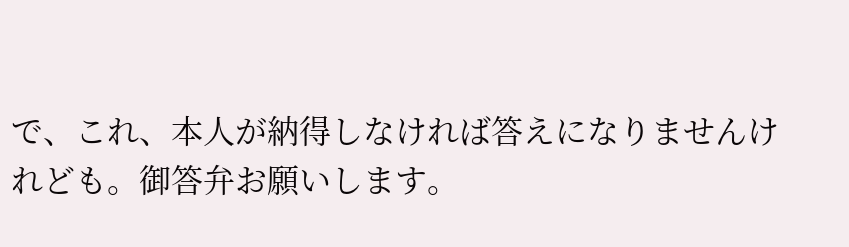で、これ、本人が納得しなければ答えになりませんけれども。御答弁お願いします。